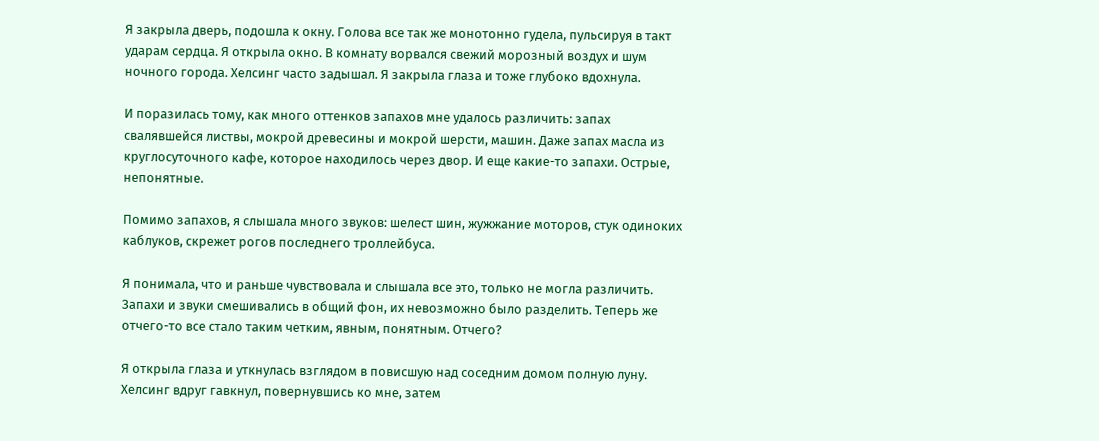Я закрыла дверь, подошла к окну. Голова все так же монотонно гудела, пульсируя в такт ударам сердца. Я открыла окно. В комнату ворвался свежий морозный воздух и шум ночного города. Хелсинг часто задышал. Я закрыла глаза и тоже глубоко вдохнула.

И поразилась тому, как много оттенков запахов мне удалось различить: запах свалявшейся листвы, мокрой древесины и мокрой шерсти, машин. Даже запах масла из круглосуточного кафе, которое находилось через двор. И еще какие-то запахи. Острые, непонятные.

Помимо запахов, я слышала много звуков: шелест шин, жужжание моторов, стук одиноких каблуков, скрежет рогов последнего троллейбуса.

Я понимала, что и раньше чувствовала и слышала все это, только не могла различить. Запахи и звуки смешивались в общий фон, их невозможно было разделить. Теперь же отчего-то все стало таким четким, явным, понятным. Отчего?

Я открыла глаза и уткнулась взглядом в повисшую над соседним домом полную луну. Хелсинг вдруг гавкнул, повернувшись ко мне, затем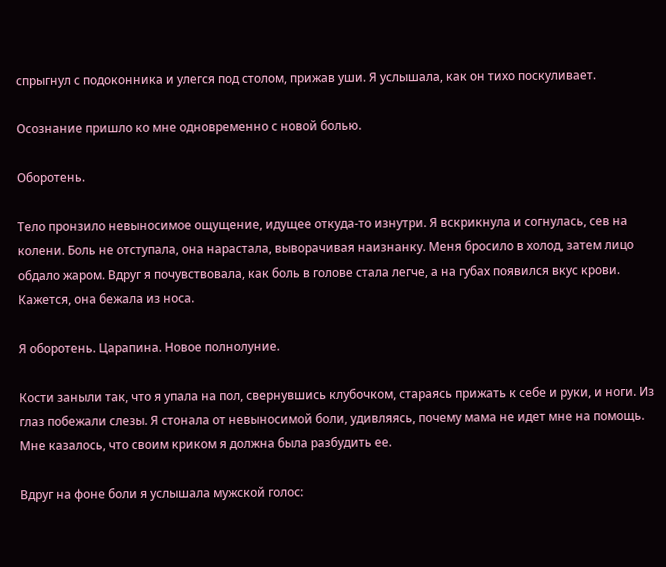спрыгнул с подоконника и улегся под столом, прижав уши. Я услышала, как он тихо поскуливает.

Осознание пришло ко мне одновременно с новой болью.

Оборотень.

Тело пронзило невыносимое ощущение, идущее откуда-то изнутри. Я вскрикнула и согнулась, сев на колени. Боль не отступала, она нарастала, выворачивая наизнанку. Меня бросило в холод, затем лицо обдало жаром. Вдруг я почувствовала, как боль в голове стала легче, а на губах появился вкус крови. Кажется, она бежала из носа.

Я оборотень. Царапина. Новое полнолуние.

Кости заныли так, что я упала на пол, свернувшись клубочком, стараясь прижать к себе и руки, и ноги. Из глаз побежали слезы. Я стонала от невыносимой боли, удивляясь, почему мама не идет мне на помощь. Мне казалось, что своим криком я должна была разбудить ее.

Вдруг на фоне боли я услышала мужской голос: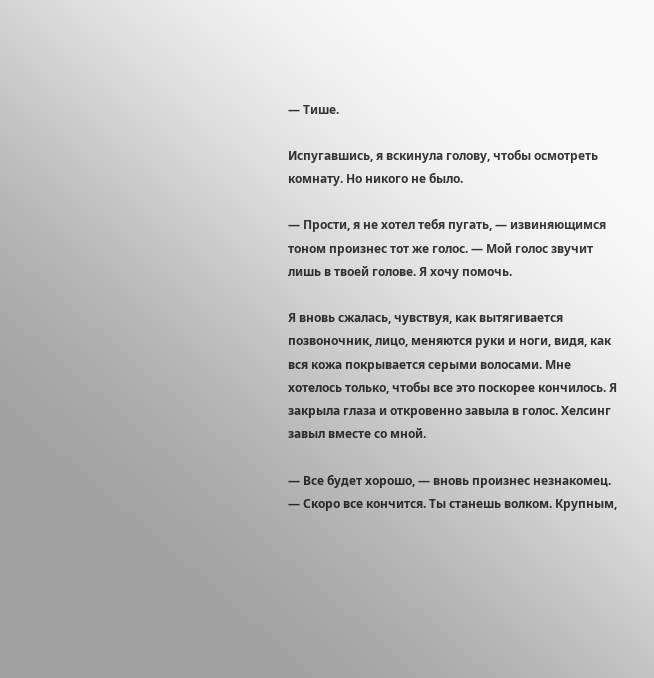— Тише.

Испугавшись, я вскинула голову, чтобы осмотреть комнату. Но никого не было.

— Прости, я не хотел тебя пугать, — извиняющимся тоном произнес тот же голос. — Мой голос звучит лишь в твоей голове. Я хочу помочь.

Я вновь сжалась, чувствуя, как вытягивается позвоночник, лицо, меняются руки и ноги, видя, как вся кожа покрывается серыми волосами. Мне хотелось только, чтобы все это поскорее кончилось. Я закрыла глаза и откровенно завыла в голос. Хелсинг завыл вместе со мной.

— Все будет хорошо, — вновь произнес незнакомец. — Скоро все кончится. Ты станешь волком. Крупным,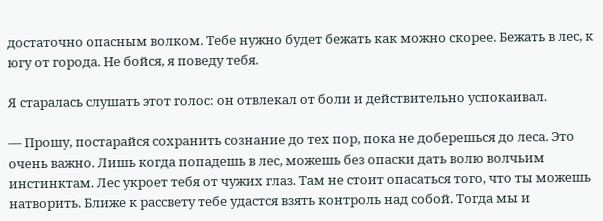достаточно опасным волком. Тебе нужно будет бежать как можно скорее. Бежать в лес, к югу от города. Не бойся, я поведу тебя.

Я старалась слушать этот голос: он отвлекал от боли и действительно успокаивал.

— Прошу, постарайся сохранить сознание до тех пор, пока не доберешься до леса. Это очень важно. Лишь когда попадешь в лес, можешь без опаски дать волю волчьим инстинктам. Лес укроет тебя от чужих глаз. Там не стоит опасаться того, что ты можешь натворить. Ближе к рассвету тебе удастся взять контроль над собой. Тогда мы и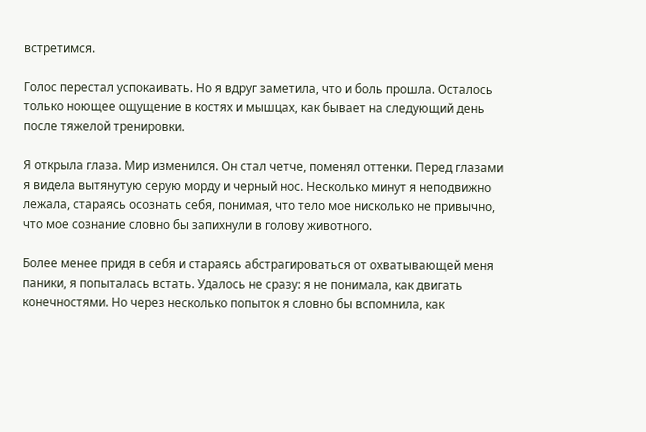встретимся.

Голос перестал успокаивать. Но я вдруг заметила, что и боль прошла. Осталось только ноющее ощущение в костях и мышцах, как бывает на следующий день после тяжелой тренировки.

Я открыла глаза. Мир изменился. Он стал четче, поменял оттенки. Перед глазами я видела вытянутую серую морду и черный нос. Несколько минут я неподвижно лежала, стараясь осознать себя, понимая, что тело мое нисколько не привычно, что мое сознание словно бы запихнули в голову животного.

Более менее придя в себя и стараясь абстрагироваться от охватывающей меня паники, я попыталась встать. Удалось не сразу: я не понимала, как двигать конечностями. Но через несколько попыток я словно бы вспомнила, как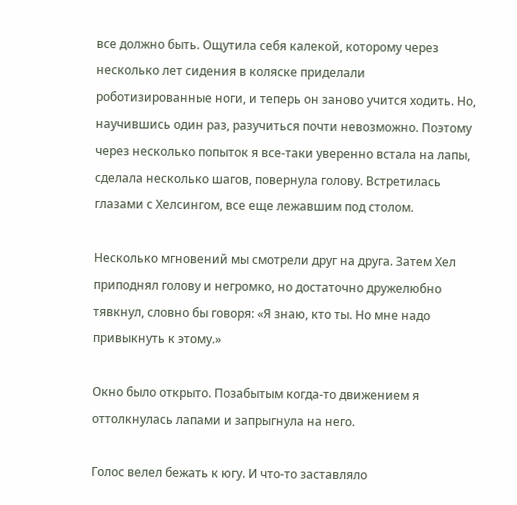все должно быть. Ощутила себя калекой, которому через несколько лет сидения в коляске приделали роботизированные ноги, и теперь он заново учится ходить. Но, научившись один раз, разучиться почти невозможно. Поэтому через несколько попыток я все-таки уверенно встала на лапы, сделала несколько шагов, повернула голову. Встретилась глазами с Хелсингом, все еще лежавшим под столом.

Несколько мгновений мы смотрели друг на друга. Затем Хел приподнял голову и негромко, но достаточно дружелюбно тявкнул, словно бы говоря: «Я знаю, кто ты. Но мне надо привыкнуть к этому.»

Окно было открыто. Позабытым когда-то движением я оттолкнулась лапами и запрыгнула на него.

Голос велел бежать к югу. И что-то заставляло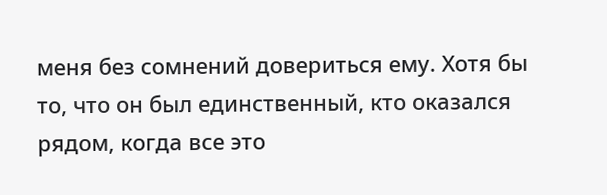меня без сомнений довериться ему. Хотя бы то, что он был единственный, кто оказался рядом, когда все это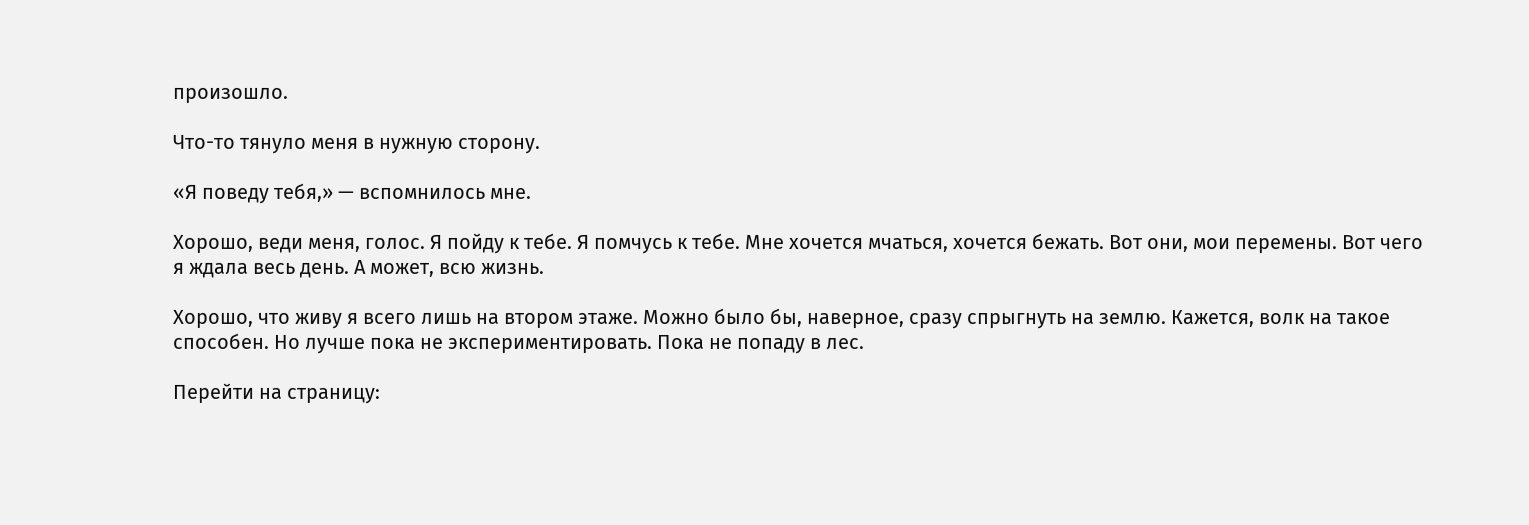произошло.

Что-то тянуло меня в нужную сторону.

«Я поведу тебя,» — вспомнилось мне.

Хорошо, веди меня, голос. Я пойду к тебе. Я помчусь к тебе. Мне хочется мчаться, хочется бежать. Вот они, мои перемены. Вот чего я ждала весь день. А может, всю жизнь.

Хорошо, что живу я всего лишь на втором этаже. Можно было бы, наверное, сразу спрыгнуть на землю. Кажется, волк на такое способен. Но лучше пока не экспериментировать. Пока не попаду в лес.

Перейти на страницу: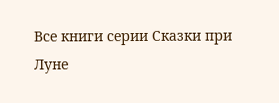Все книги серии Сказки при Луне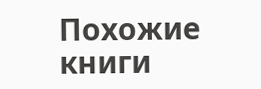Похожие книги